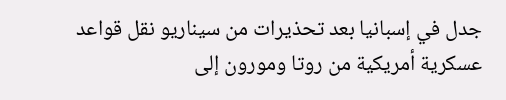جدل في إسبانيا بعد تحذيرات من سيناريو نقل قواعد عسكرية أمريكية من روتا ومورون إلى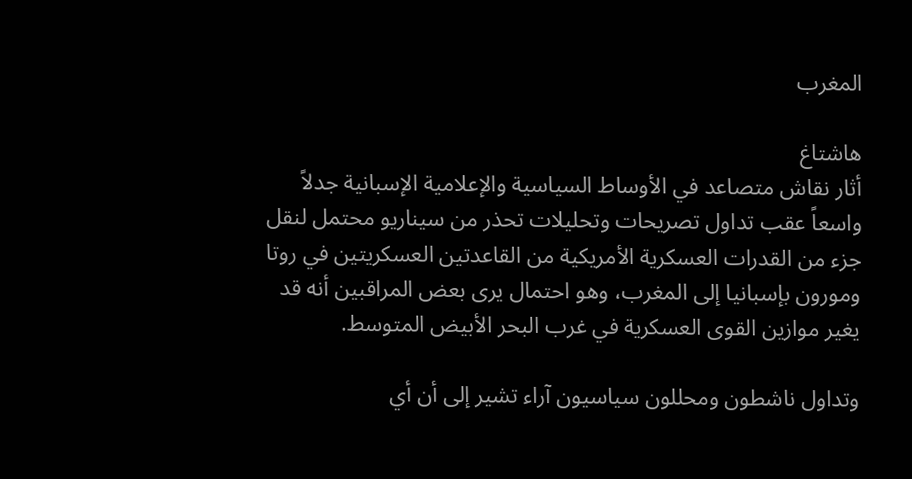المغرب

هاشتاغ
أثار نقاش متصاعد في الأوساط السياسية والإعلامية الإسبانية جدلاً واسعاً عقب تداول تصريحات وتحليلات تحذر من سيناريو محتمل لنقل جزء من القدرات العسكرية الأمريكية من القاعدتين العسكريتين في روتا ومورون بإسبانيا إلى المغرب، وهو احتمال يرى بعض المراقبين أنه قد يغير موازين القوى العسكرية في غرب البحر الأبيض المتوسط.

وتداول ناشطون ومحللون سياسيون آراء تشير إلى أن أي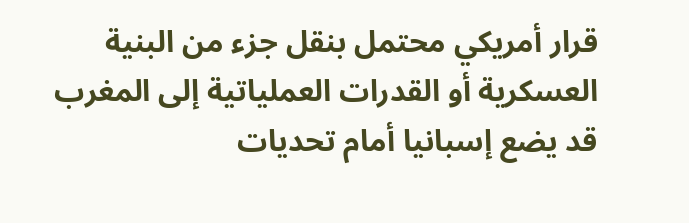قرار أمريكي محتمل بنقل جزء من البنية العسكرية أو القدرات العملياتية إلى المغرب قد يضع إسبانيا أمام تحديات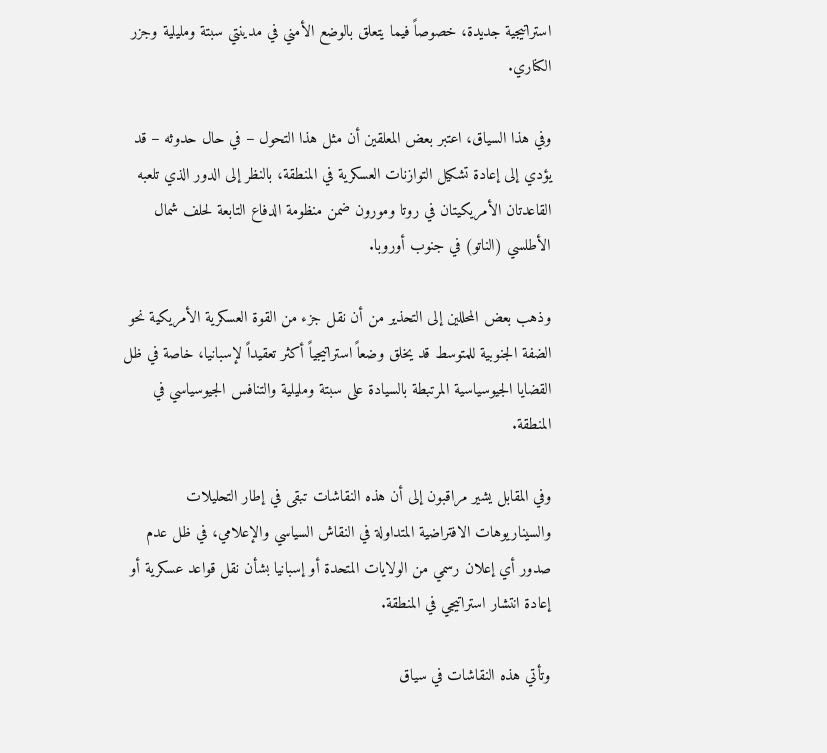استراتيجية جديدة، خصوصاً فيما يتعلق بالوضع الأمني في مدينتي سبتة ومليلية وجزر الكناري.

وفي هذا السياق، اعتبر بعض المعلقين أن مثل هذا التحول – في حال حدوثه – قد يؤدي إلى إعادة تشكيل التوازنات العسكرية في المنطقة، بالنظر إلى الدور الذي تلعبه القاعدتان الأمريكيتان في روتا ومورون ضمن منظومة الدفاع التابعة لحلف شمال الأطلسي (الناتو) في جنوب أوروبا.

وذهب بعض المحللين إلى التحذير من أن نقل جزء من القوة العسكرية الأمريكية نحو الضفة الجنوبية للمتوسط قد يخلق وضعاً استراتيجياً أكثر تعقيداً لإسبانيا، خاصة في ظل القضايا الجيوسياسية المرتبطة بالسيادة على سبتة ومليلية والتنافس الجيوسياسي في المنطقة.

وفي المقابل يشير مراقبون إلى أن هذه النقاشات تبقى في إطار التحليلات والسيناريوهات الافتراضية المتداولة في النقاش السياسي والإعلامي، في ظل عدم صدور أي إعلان رسمي من الولايات المتحدة أو إسبانيا بشأن نقل قواعد عسكرية أو إعادة انتشار استراتيجي في المنطقة.

وتأتي هذه النقاشات في سياق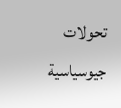تحولات جيوسياسية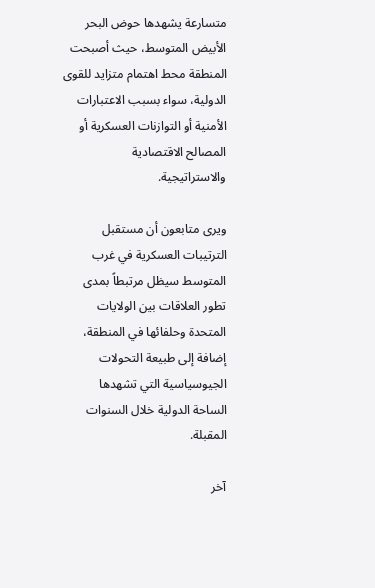متسارعة يشهدها حوض البحر الأبيض المتوسط، حيث أصبحت المنطقة محط اهتمام متزايد للقوى الدولية، سواء بسبب الاعتبارات الأمنية أو التوازنات العسكرية أو المصالح الاقتصادية والاستراتيجية.

ويرى متابعون أن مستقبل الترتيبات العسكرية في غرب المتوسط سيظل مرتبطاً بمدى تطور العلاقات بين الولايات المتحدة وحلفائها في المنطقة، إضافة إلى طبيعة التحولات الجيوسياسية التي تشهدها الساحة الدولية خلال السنوات المقبلة.

آخر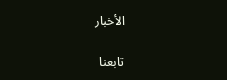الأخبار

تابعنا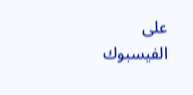على الفيسبوك